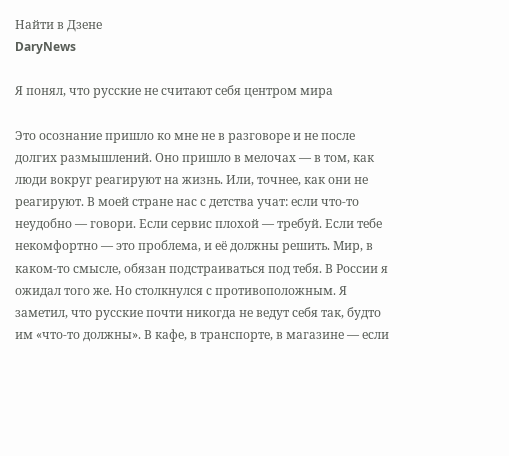Найти в Дзене
DaryNews

Я понял, что русские не считают себя центром мира

Это осознание пришло ко мне не в разговоре и не после долгих размышлений. Оно пришло в мелочах — в том, как люди вокруг реагируют на жизнь. Или, точнее, как они не реагируют. В моей стране нас с детства учат: если что-то неудобно — говори. Если сервис плохой — требуй. Если тебе некомфортно — это проблема, и её должны решить. Мир, в каком-то смысле, обязан подстраиваться под тебя. В России я ожидал того же. Но столкнулся с противоположным. Я заметил, что русские почти никогда не ведут себя так, будто им «что-то должны». В кафе, в транспорте, в магазине — если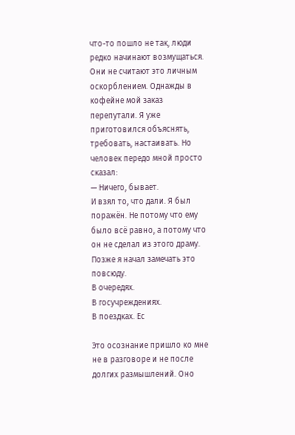что-то пошло не так, люди редко начинают возмущаться. Они не считают это личным оскорблением. Однажды в кофейне мой заказ перепутали. Я уже приготовился объяснять, требовать, настаивать. Но человек передо мной просто сказал:
— Ничего, бывает.
И взял то, что дали. Я был поражён. Не потому что ему было всё равно, а потому что он не сделал из этого драму. Позже я начал замечать это повсюду.
В очередях.
В госучреждениях.
В поездках. Ес

Это осознание пришло ко мне не в разговоре и не после долгих размышлений. Оно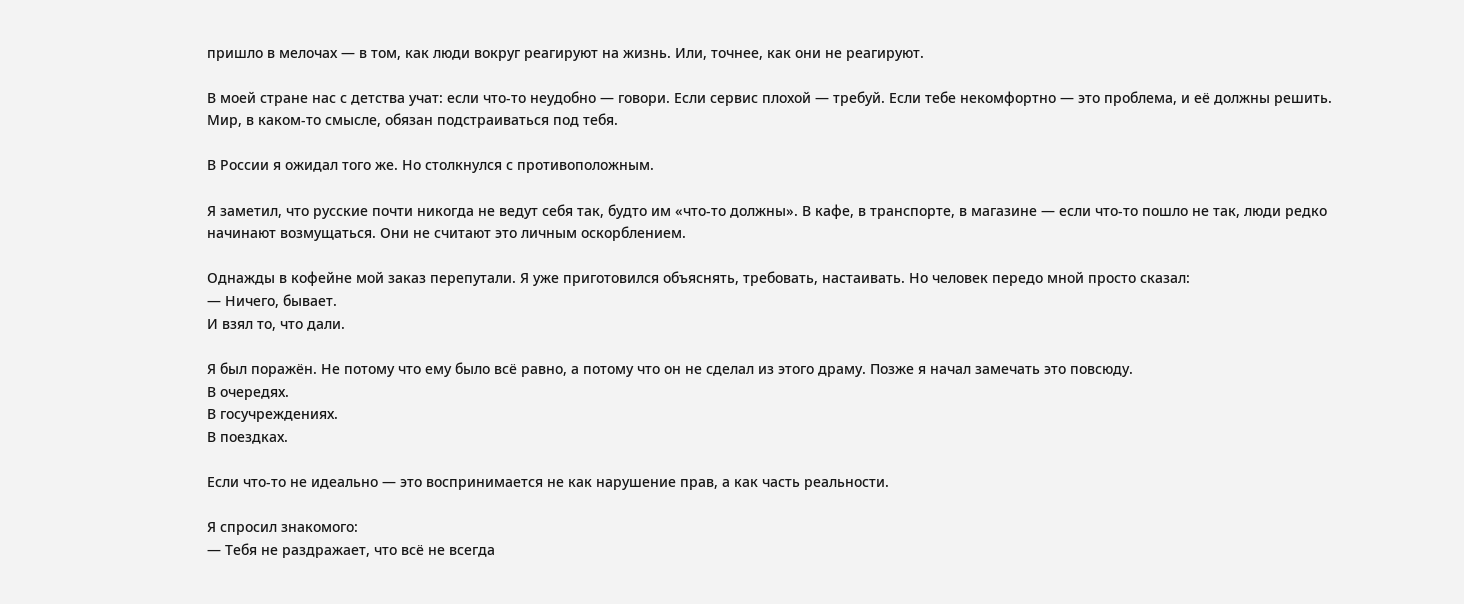пришло в мелочах — в том, как люди вокруг реагируют на жизнь. Или, точнее, как они не реагируют.

В моей стране нас с детства учат: если что-то неудобно — говори. Если сервис плохой — требуй. Если тебе некомфортно — это проблема, и её должны решить. Мир, в каком-то смысле, обязан подстраиваться под тебя.

В России я ожидал того же. Но столкнулся с противоположным.

Я заметил, что русские почти никогда не ведут себя так, будто им «что-то должны». В кафе, в транспорте, в магазине — если что-то пошло не так, люди редко начинают возмущаться. Они не считают это личным оскорблением.

Однажды в кофейне мой заказ перепутали. Я уже приготовился объяснять, требовать, настаивать. Но человек передо мной просто сказал:
— Ничего, бывает.
И взял то, что дали.

Я был поражён. Не потому что ему было всё равно, а потому что он не сделал из этого драму. Позже я начал замечать это повсюду.
В очередях.
В госучреждениях.
В поездках.

Если что-то не идеально — это воспринимается не как нарушение прав, а как часть реальности.

Я спросил знакомого:
— Тебя не раздражает, что всё не всегда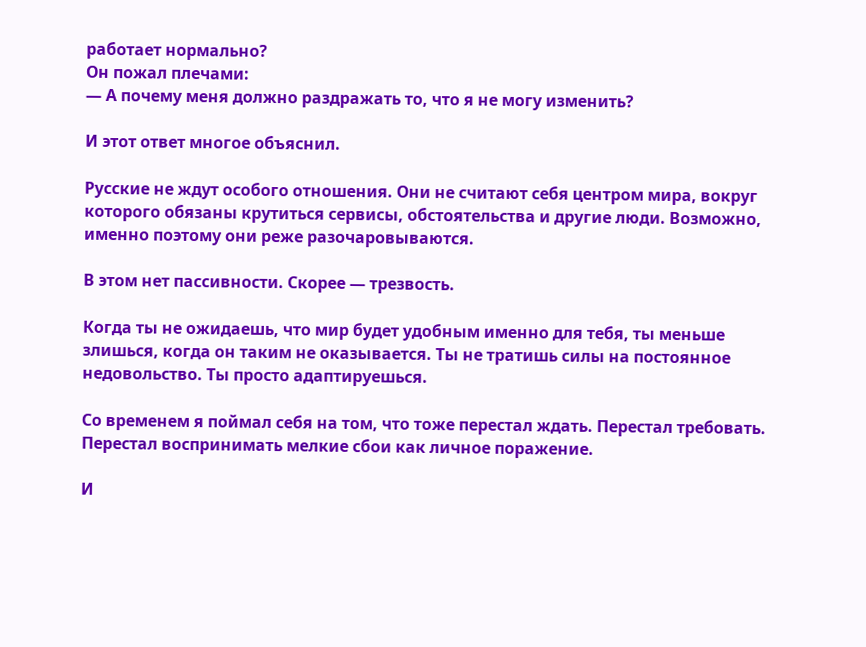работает нормально?
Он пожал плечами:
— А почему меня должно раздражать то, что я не могу изменить?

И этот ответ многое объяснил.

Русские не ждут особого отношения. Они не считают себя центром мира, вокруг которого обязаны крутиться сервисы, обстоятельства и другие люди. Возможно, именно поэтому они реже разочаровываются.

В этом нет пассивности. Скорее — трезвость.

Когда ты не ожидаешь, что мир будет удобным именно для тебя, ты меньше злишься, когда он таким не оказывается. Ты не тратишь силы на постоянное недовольство. Ты просто адаптируешься.

Со временем я поймал себя на том, что тоже перестал ждать. Перестал требовать. Перестал воспринимать мелкие сбои как личное поражение.

И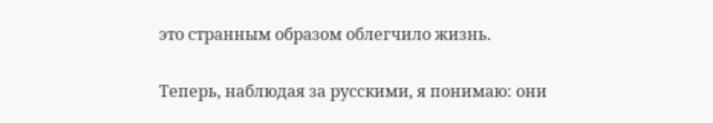это странным образом облегчило жизнь.

Теперь, наблюдая за русскими, я понимаю: они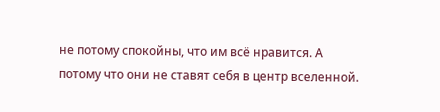не потому спокойны, что им всё нравится. А потому что они не ставят себя в центр вселенной.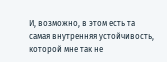И, возможно, в этом есть та самая внутренняя устойчивость, которой мне так не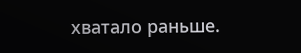хватало раньше.